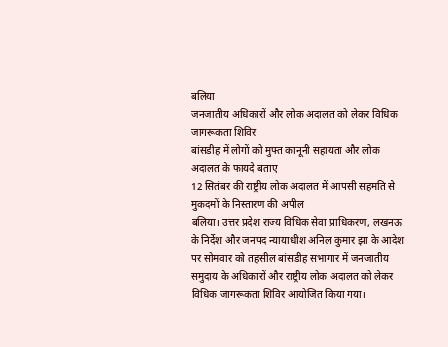बलिया
जनजातीय अधिकारों और लोक अदालत को लेकर विधिक जागरूकता शिविर
बांसडीह में लोगों को मुफ्त कानूनी सहायता और लोक अदालत के फायदे बताए
12 सितंबर की राष्ट्रीय लोक अदालत में आपसी सहमति से मुकदमों के निस्तारण की अपील
बलिया। उत्तर प्रदेश राज्य विधिक सेवा प्राधिकरण, लखनऊ के निर्देश और जनपद न्यायाधीश अनिल कुमार झा के आदेश पर सोमवार को तहसील बांसडीह सभागार में जनजातीय समुदाय के अधिकारों और राष्ट्रीय लोक अदालत को लेकर विधिक जागरूकता शिविर आयोजित किया गया।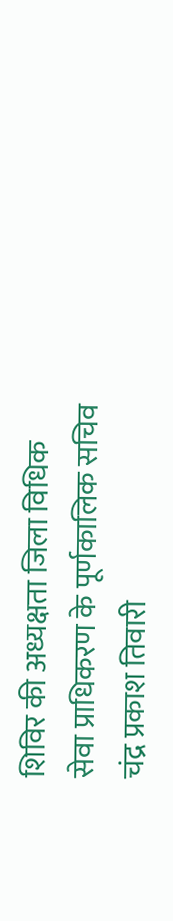शिविर की अध्यक्षता जिला विधिक सेवा प्राधिकरण के पूर्णकालिक सचिव चंद्र प्रकाश तिवारी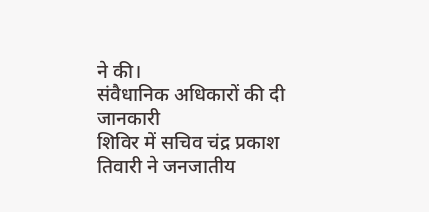ने की।
संवैधानिक अधिकारों की दी जानकारी
शिविर में सचिव चंद्र प्रकाश तिवारी ने जनजातीय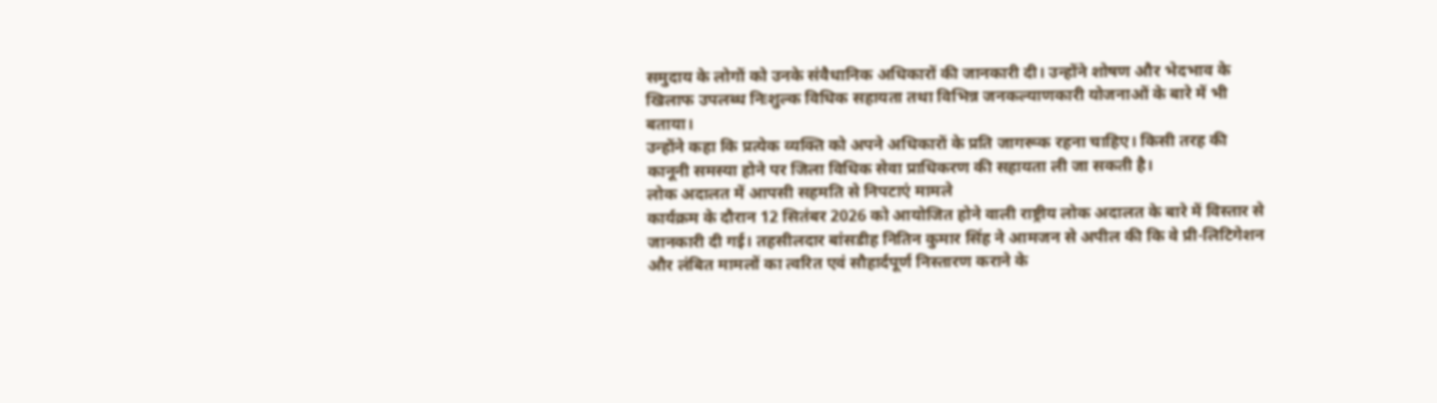समुदाय के लोगों को उनके संवैधानिक अधिकारों की जानकारी दी। उन्होंने शोषण और भेदभाव के खिलाफ उपलब्ध निःशुल्क विधिक सहायता तथा विभिन्न जनकल्याणकारी योजनाओं के बारे में भी बताया।
उन्होंने कहा कि प्रत्येक व्यक्ति को अपने अधिकारों के प्रति जागरूक रहना चाहिए। किसी तरह की कानूनी समस्या होने पर जिला विधिक सेवा प्राधिकरण की सहायता ली जा सकती है।
लोक अदालत में आपसी सहमति से निपटाएं मामले
कार्यक्रम के दौरान 12 सितंबर 2026 को आयोजित होने वाली राष्ट्रीय लोक अदालत के बारे में विस्तार से जानकारी दी गई। तहसीलदार बांसडीह नितिन कुमार सिंह ने आमजन से अपील की कि वे प्री-लिटिगेशन और लंबित मामलों का त्वरित एवं सौहार्दपूर्ण निस्तारण कराने के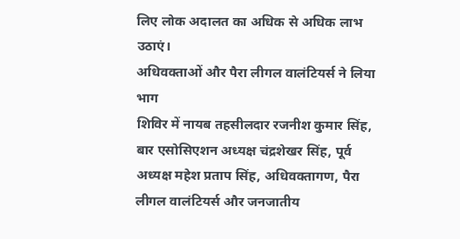लिए लोक अदालत का अधिक से अधिक लाभ उठाएं।
अधिवक्ताओं और पैरा लीगल वालंटियर्स ने लिया भाग
शिविर में नायब तहसीलदार रजनीश कुमार सिंह, बार एसोसिएशन अध्यक्ष चंद्रशेखर सिंह, पूर्व अध्यक्ष महेश प्रताप सिंह, अधिवक्तागण, पैरा लीगल वालंटियर्स और जनजातीय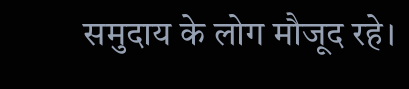समुदाय के लोग मौजूद रहे।